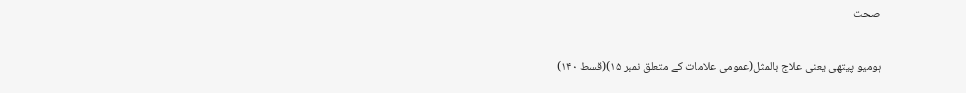صحت

ہومیو پیتھی یعنی علاج بالمثل(عمومی علامات کے متعلق نمبر ۱۵)(قسط ۱۴۰)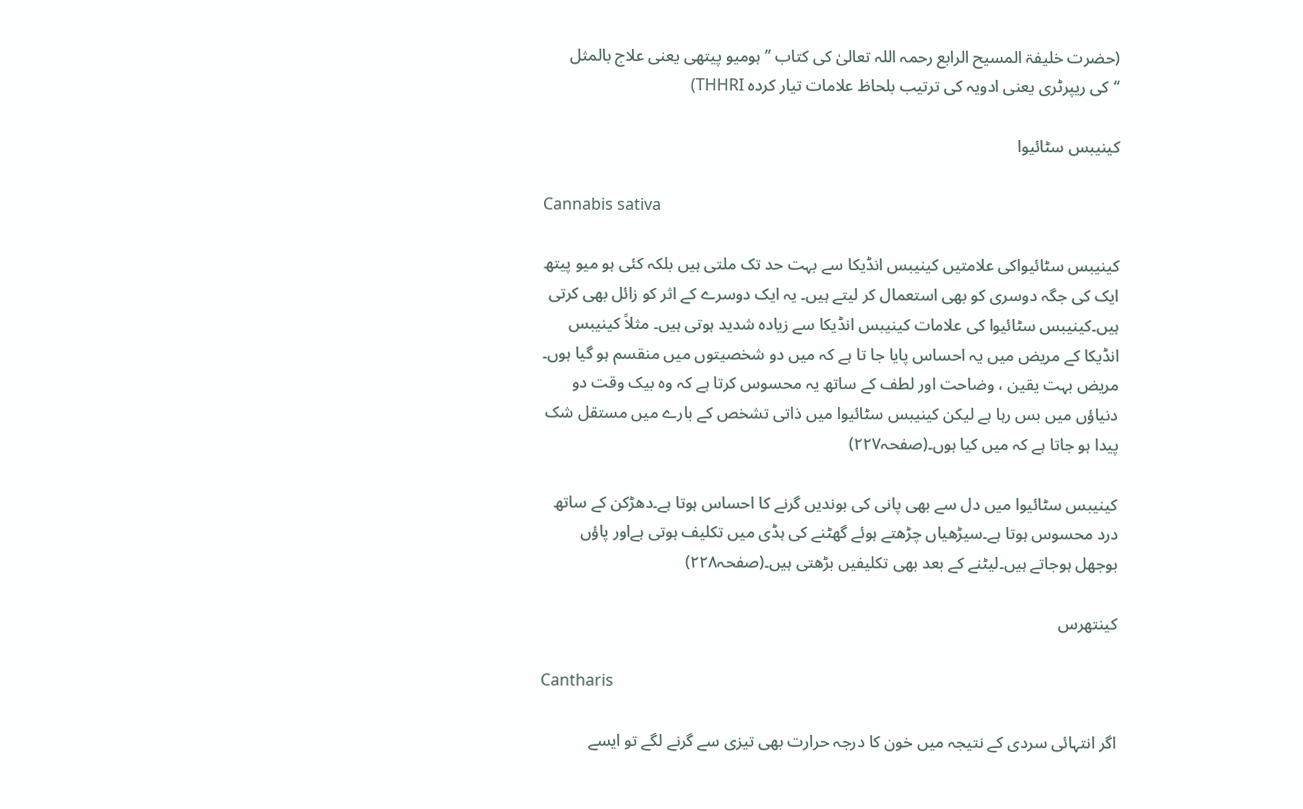(حضرت خلیفۃ المسیح الرابع رحمہ اللہ تعالیٰ کی کتاب ’’ہومیو پیتھی یعنی علاج بالمثل ‘‘کی ریپرٹری یعنی ادویہ کی ترتیب بلحاظ علامات تیار کردہ THHRI)

کینیبس سٹائیوا

Cannabis sativa

کینیبس سٹائیواکی علامتیں کینیبس انڈیکا سے بہت حد تک ملتی ہیں بلکہ کئی ہو میو پیتھ ایک کی جگہ دوسری کو بھی استعمال کر لیتے ہیں۔ یہ ایک دوسرے کے اثر کو زائل بھی کرتی ہیں۔کینیبس سٹائیوا کی علامات کینیبس انڈیکا سے زیادہ شدید ہوتی ہیں۔ مثلاً کینیبس انڈیکا کے مریض میں یہ احساس پایا جا تا ہے کہ میں دو شخصیتوں میں منقسم ہو گیا ہوں۔ مریض بہت یقین ، وضاحت اور لطف کے ساتھ یہ محسوس کرتا ہے کہ وہ بیک وقت دو دنیاؤں میں بس رہا ہے لیکن کینیبس سٹائیوا میں ذاتی تشخص کے بارے میں مستقل شک پیدا ہو جاتا ہے کہ میں کیا ہوں۔(صفحہ۲۲۷)

کینیبس سٹائیوا میں دل سے بھی پانی کی بوندیں گرنے کا احساس ہوتا ہے۔دھڑکن کے ساتھ درد محسوس ہوتا ہے۔سیڑھیاں چڑھتے ہوئے گھٹنے کی ہڈی میں تکلیف ہوتی ہےاور پاؤں بوجھل ہوجاتے ہیں۔لیٹنے کے بعد بھی تکلیفیں بڑھتی ہیں۔(صفحہ۲۲۸)

کینتھرس

Cantharis

اگر انتہائی سردی کے نتیجہ میں خون کا درجہ حرارت بھی تیزی سے گرنے لگے تو ایسے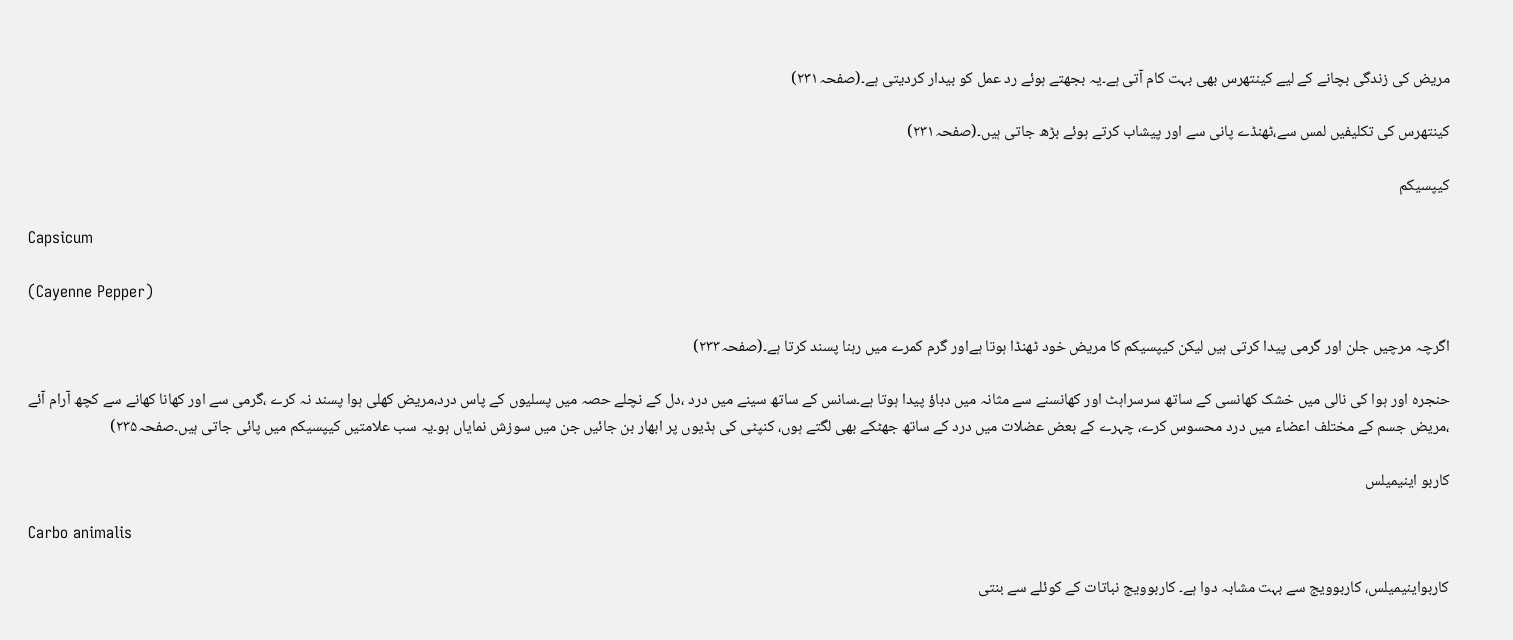مریض کی زندگی بچانے کے لیے کینتھرس بھی بہت کام آتی ہے۔یہ بجھتے ہوئے رد عمل کو بیدار کردیتی ہے۔(صفحہ۲۳۱)

کینتھرس کی تکلیفیں لمس سے،ٹھنڈے پانی سے اور پیشاب کرتے ہوئے بڑھ جاتی ہیں۔(صفحہ۲۳۱)

کیپسیکم

Capsicum

(Cayenne Pepper)

اگرچہ مرچیں جلن اور گرمی پیدا کرتی ہیں لیکن کیپسیکم کا مریض خود ٹھنڈا ہوتا ہےاور گرم کمرے میں رہنا پسند کرتا ہے۔(صفحہ۲۳۳)

حنجرہ اور ہوا کی نالی میں خشک کھانسی کے ساتھ سرسراہٹ اور کھانسنے سے مثانہ میں دباؤ پیدا ہوتا ہے۔سانس کے ساتھ سینے میں درد ،دل کے نچلے حصہ میں پسلیوں کے پاس درد،مریض کھلی ہوا پسند نہ کرے ،گرمی سے اور کھانا کھانے سے کچھ آرام آئے ،مریض جسم کے مختلف اعضاء میں درد محسوس کرے، چہرے کے بعض عضلات میں درد کے ساتھ جھٹکے بھی لگتے ہوں، کنپٹی کی ہڈیوں پر ابھار بن جائیں جن میں سوزش نمایاں ہو۔یہ سب علامتیں کیپسیکم میں پائی جاتی ہیں۔صفحہ۲۳۵)

کاربو اینیمیلس

Carbo animalis

کاربواینیمیلس، کاربوویج سے بہت مشابہ دوا ہے۔ کاربوویج نباتات کے کوئلے سے بنتی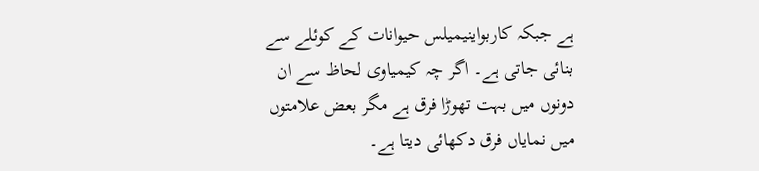ہے جبکہ کاربواینیمیلس حیوانات کے کوئلے سے بنائی جاتی ہے۔ اگر چہ کیمیاوی لحاظ سے ان دونوں میں بہت تھوڑا فرق ہے مگر بعض علامتوں میں نمایاں فرق دکھائی دیتا ہے۔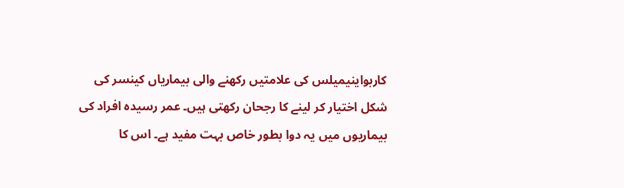کاربواینیمیلس کی علامتیں رکھنے والی بیماریاں کینسر کی شکل اختیار کر لینے کا رجحان رکھتی ہیں۔ عمر رسیدہ افراد کی بیماریوں میں یہ دوا بطور خاص بہت مفید ہے۔ اس کا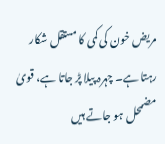مریض خون کی کمی کا مستقل شکار رہتا ہے۔ چہرہ پیلا پڑ جاتا ہے، قویٰ مضمحل ہو جاتے ہیں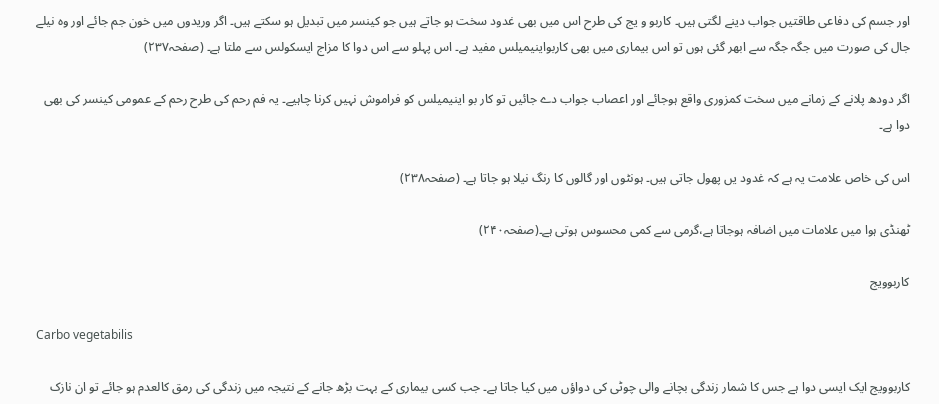اور جسم کی دفاعی طاقتیں جواب دینے لگتی ہیں۔ کاربو و یج کی طرح اس میں بھی غدود سخت ہو جاتے ہیں جو کینسر میں تبدیل ہو سکتے ہیں۔ اگر وریدوں میں خون جم جائے اور وہ نیلے جال کی صورت میں جگہ جگہ سے ابھر گئی ہوں تو اس بیماری میں بھی کاربواینیمیلس مفید ہے۔ اس پہلو سے اس دوا کا مزاج ایسکولس سے ملتا ہے۔ (صفحہ۲۳۷)

اگر دودھ پلانے کے زمانے میں سخت کمزوری واقع ہوجائے اور اعصاب جواب دے جائیں تو کار بو اینیمیلس کو فراموش نہیں کرنا چاہیے۔ یہ فم رحم کی طرح رحم کے عمومی کینسر کی بھی دوا ہے۔

اس کی خاص علامت یہ ہے کہ غدود یں پھول جاتی ہیں۔ ہونٹوں اور گالوں کا رنگ نیلا ہو جاتا ہے۔ (صفحہ۲۳۸)

ٹھنڈی ہوا میں علامات میں اضافہ ہوجاتا ہے،گرمی سے کمی محسوس ہوتی ہے۔(صفحہ۲۴۰)

کاربوویج

Carbo vegetabilis

کاربوویج ایک ایسی دوا ہے جس کا شمار زندگی بچانے والی چوٹی کی دواؤں میں کیا جاتا ہے۔ جب کسی بیماری کے بہت بڑھ جانے کے نتیجہ میں زندگی کی رمق کالعدم ہو جائے تو ان نازک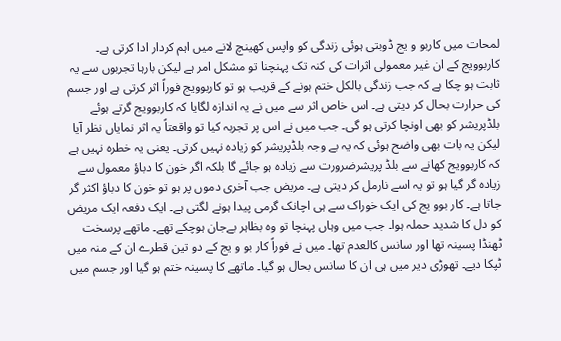لمحات میں کاربو و یج ڈوبتی ہوئی زندگی کو واپس کھینچ لانے میں اہم کردار ادا کرتی ہے۔ کاربوویج کے ان غیر معمولی اثرات کی کنہ تک پہنچنا تو مشکل امر ہے لیکن بارہا تجربوں سے یہ ثابت ہو چکا ہے کہ جب زندگی بالکل ختم ہونے کے قریب ہو تو کاربوویج فوراً اثر کرتی ہے اور جسم کی حرارت بحال کر دیتی ہے۔ اس خاص اثر سے میں نے یہ اندازہ لگایا کہ کاربوویج گرتے ہوئے بلڈپریشر کو بھی اونچا کرتی ہو گی۔ جب میں نے اس پر تجربہ کیا تو واقعتاً یہ اثر نمایاں نظر آیا لیکن یہ بات بھی واضح ہوئی کہ یہ بے وجہ بلڈپریشر کو زیادہ نہیں کرتی۔ یعنی یہ خطرہ نہیں ہے کہ کاربوویج کھانے سے بلڈ پریشرضرورت سے زیادہ ہو جائے گا بلکہ اگر خون کا دباؤ معمول سے زیادہ گر گیا ہو تو یہ اسے نارمل کر دیتی ہے۔ مریض جب آخری دموں پر ہو تو خون کا دباؤ اکثر گر جاتا ہے۔ کار بوو یج کی ایک خوراک سے ہی اچانک گرمی پیدا ہونے لگتی ہے۔ ایک دفعہ ایک مریض کو دل کا شدید حملہ ہوا۔ جب میں وہاں پہنچا تو وہ بظاہر بےجان ہوچکے تھے۔ ماتھے پرسخت ٹھنڈا پسینہ تھا اور سانس کالعدم تھا۔ میں نے فوراً کار بو و یج کے دو تین قطرے ان کے منہ میں ٹپکا دیے۔ تھوڑی دیر میں ہی ان کا سانس بحال ہو گیا۔ ماتھے کا پسینہ ختم ہو گیا اور جسم میں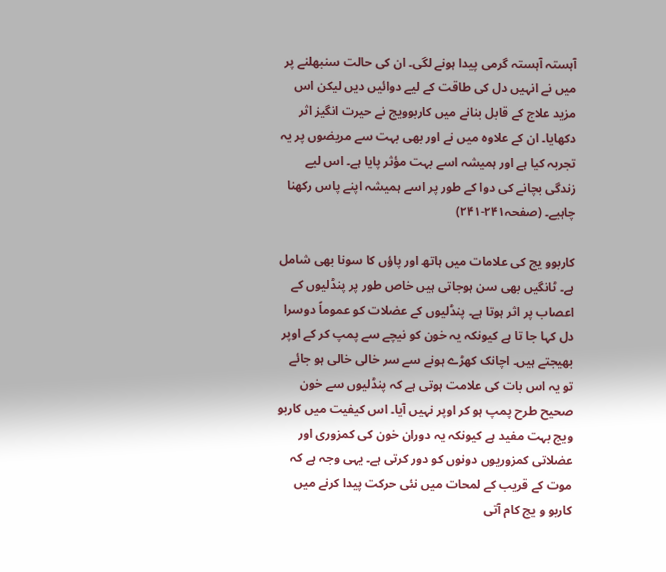آہستہ آہستہ گرمی پیدا ہونے لگی۔ ان کی حالت سنبھلنے پر میں نے انہیں دل کی طاقت کے لیے دوائیں دیں لیکن اس مزید علاج کے قابل بنانے میں کاربوویج نے حیرت انگیز اثر دکھایا۔ ان کے علاوہ میں نے اور بھی بہت سے مریضوں پر یہ تجربہ کیا ہے اور ہمیشہ اسے بہت مؤثر پایا ہے۔ اس لیے زندگی بچانے کی دوا کے طور پر اسے ہمیشہ اپنے پاس رکھنا چاہیے۔ (صفحہ۲۴۱-۲۴۱)

کاربوو یج کی علامات میں ہاتھ اور پاؤں کا سونا بھی شامل ہے۔ ٹانگیں بھی سن ہوجاتی ہیں خاص طور پر پنڈلیوں کے اعصاب پر اثر ہوتا ہے۔ پنڈلیوں کے عضلات کو عموماً دوسرا دل کہا جا تا ہے کیونکہ یہ خون کو نیچے سے پمپ کر کے اوپر بھیجتے ہیں۔ اچانک کھڑے ہونے سے سر خالی خالی ہو جائے تو یہ اس بات کی علامت ہوتی ہے کہ پنڈلیوں سے خون صحیح طرح پمپ ہو کر اوپر نہیں آیا۔ اس کیفیت میں کاربو ویج بہت مفید ہے کیونکہ یہ دوران خون کی کمزوری اور عضلاتی کمزوریوں دونوں کو دور کرتی ہے۔ یہی وجہ ہے کہ موت کے قریب کے لمحات میں نئی حرکت پیدا کرنے میں کاربو و یج کام آتی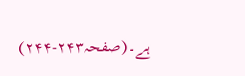ہے۔(صفحہ۲۴۳-۲۴۴)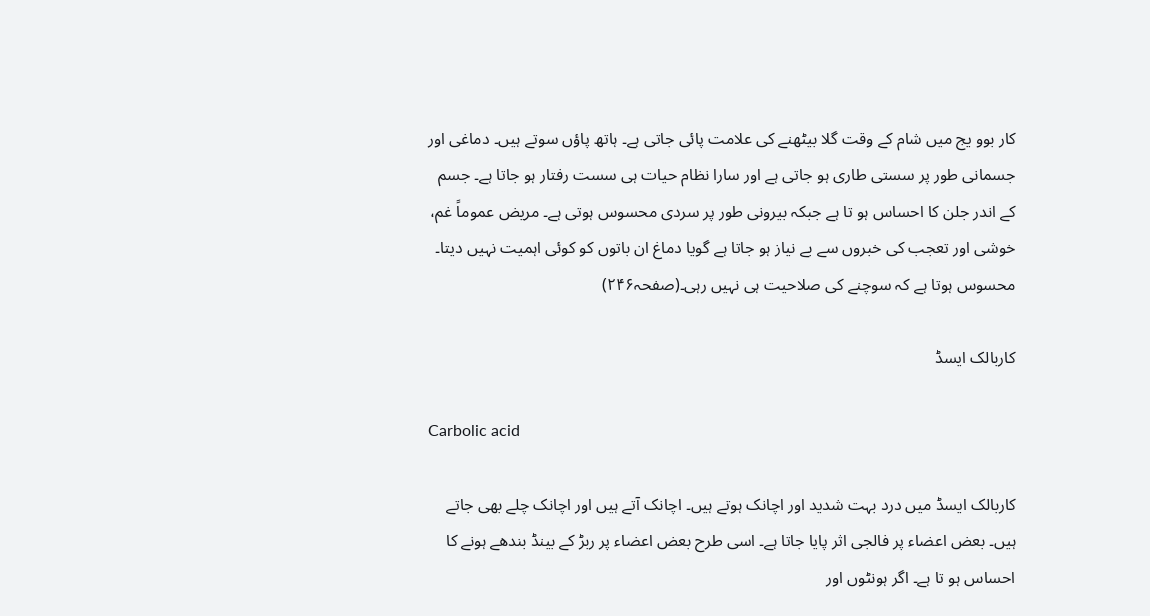کار بوو یج میں شام کے وقت گلا بیٹھنے کی علامت پائی جاتی ہے۔ ہاتھ پاؤں سوتے ہیں۔ دماغی اور جسمانی طور پر سستی طاری ہو جاتی ہے اور سارا نظام حیات ہی سست رفتار ہو جاتا ہے۔ جسم کے اندر جلن کا احساس ہو تا ہے جبکہ بیرونی طور پر سردی محسوس ہوتی ہے۔ مریض عموماً غم، خوشی اور تعجب کی خبروں سے بے نیاز ہو جاتا ہے گویا دماغ ان باتوں کو کوئی اہمیت نہیں دیتا۔ محسوس ہوتا ہے کہ سوچنے کی صلاحیت ہی نہیں رہی۔(صفحہ۲۴۶)

کاربالک ایسڈ

Carbolic acid

کاربالک ایسڈ میں درد بہت شدید اور اچانک ہوتے ہیں۔ اچانک آتے ہیں اور اچانک چلے بھی جاتے ہیں۔ بعض اعضاء پر فالجی اثر پایا جاتا ہے۔ اسی طرح بعض اعضاء پر ربڑ کے بینڈ بندھے ہونے کا احساس ہو تا ہے۔ اگر ہونٹوں اور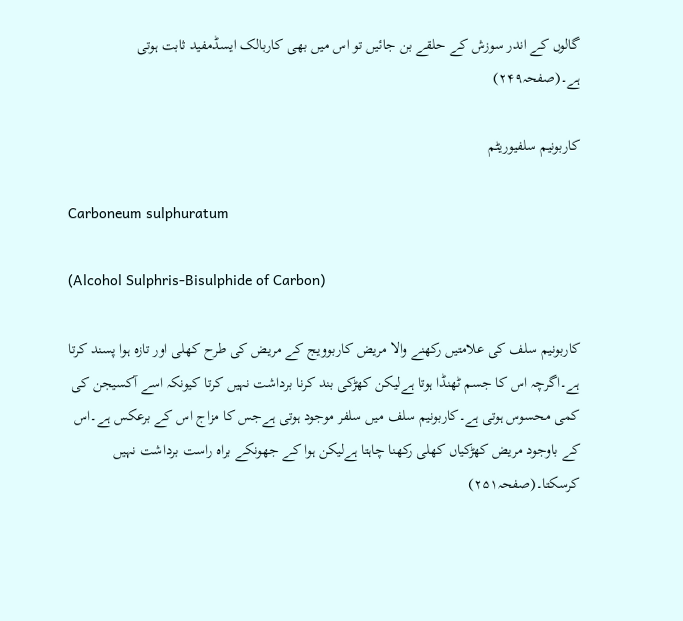گالوں کے اندر سوزش کے حلقے بن جائیں تو اس میں بھی کاربالک ایسڈمفید ثابت ہوتی ہے۔(صفحہ۲۴۹)

کاربونیم سلفیوریٹم

Carboneum sulphuratum

(Alcohol Sulphris-Bisulphide of Carbon)

کاربونیم سلف کی علامتیں رکھنے والا مریض کاربوویج کے مریض کی طرح کھلی اور تازہ ہوا پسند کرتا ہے۔اگرچہ اس کا جسم ٹھنڈا ہوتا ہےلیکن کھڑکی بند کرنا برداشت نہیں کرتا کیونکہ اسے آکسیجن کی کمی محسوس ہوتی ہے۔کاربونیم سلف میں سلفر موجود ہوتی ہےجس کا مزاج اس کے برعکس ہے۔اس کے باوجود مریض کھڑکیاں کھلی رکھنا چاہتا ہےلیکن ہوا کے جھونکے براہ راست برداشت نہیں کرسکتا۔(صفحہ۲۵۱)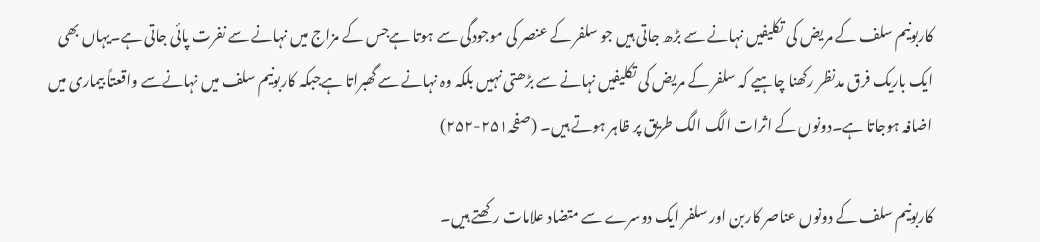کاربونیم سلف کے مریض کی تکلیفیں نہانے سے بڑھ جاتی ہیں جو سلفر کے عنصر کی موجودگی سے ہوتا ہےجس کے مزاج میں نہانے سے نفرت پائی جاتی ہے۔یہاں بھی ایک باریک فرق مدنظر رکھنا چاہیے کہ سلفر کے مریض کی تکلیفیں نہانے سے بڑھتی نہیں بلکہ وہ نہانے سے گھبراتا ہےجبکہ کاربونیم سلف میں نہانےسے واقعتاً بیماری میں اضافہ ہوجاتا ہے۔دونوں کے اثرات الگ الگ طریق پر ظاہر ہوتے ہیں۔ (صفحہ۲۵۱-۲۵۲)

کاربونیم سلف کے دونوں عناصر کاربن اور سلفر ایک دوسرے سے متضاد علامات رکھتے ہیں۔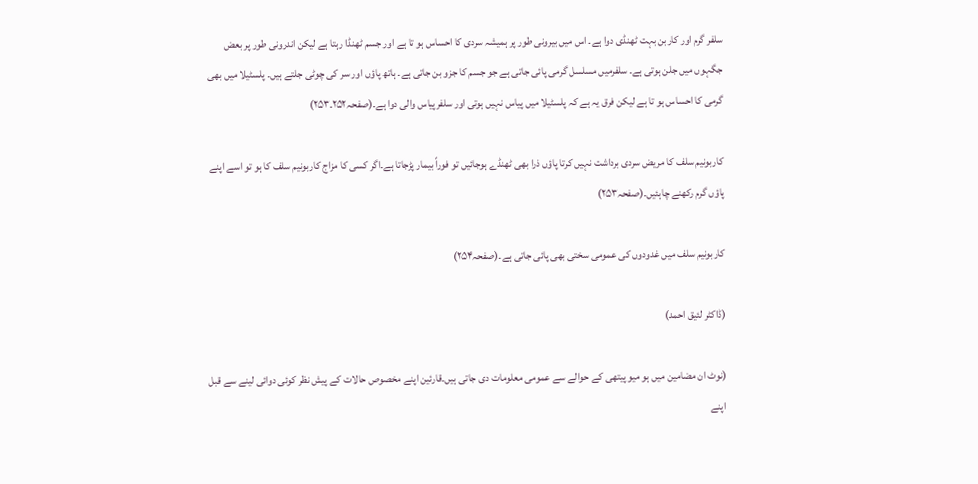سلفر گرم اور کاربن بہت ٹھنڈی دوا ہے۔ اس میں بیرونی طور پر ہمیشہ سردی کا احساس ہو تا ہے اور جسم ٹھنڈا رہتا ہے لیکن اندرونی طور پر بعض جگہوں میں جلن ہوتی ہے۔ سلفرمیں مسلسل گرمی پائی جاتی ہے جو جسم کا جزو بن جاتی ہے۔ ہاتھ پاؤں اور سر کی چوٹی جلتے ہیں۔ پلسٹیلا میں بھی گرمی کا احساس ہو تا ہے لیکن فرق یہ ہے کہ پلسٹیلا میں پیاس نہیں ہوتی اور سلفرپیاس والی دوا ہے۔(صفحہ۲۵۲۔۲۵۳)

کاربونیم سلف کا مریض سردی برداشت نہیں کرتا پاؤں ذرا بھی ٹھنڈے ہوجائیں تو فوراً بیمار پڑجاتا ہے۔اگر کسی کا مزاج کاربونیم سلف کا ہو تو اسے اپنے پاؤں گرم رکھنے چاہئیں۔(صفحہ۲۵۳)

کاربونیم سلف میں غدودوں کی عمومی سختی بھی پائی جاتی ہے۔(صفحہ۲۵۴)

(ڈاکٹر لئیق احمد)

(نوٹ ان مضامین میں ہو میو پیتھی کے حوالے سے عمومی معلومات دی جاتی ہیں۔قارئین اپنے مخصوص حالات کے پیش نظر کوئی دوائی لینے سے قبل اپنے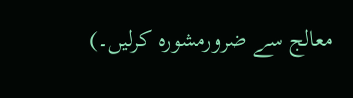معالج سے ضرورمشورہ کرلیں۔)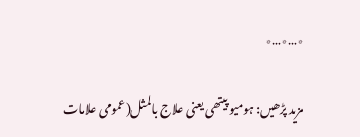٭…٭…٭

مزید پڑھیں: ہومیو پیتھی یعنی علاج بالمثل(عمومی علامات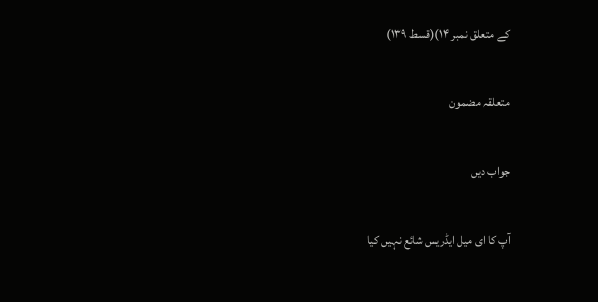کے متعلق نمبر ۱۴)(قسط ۱۳۹)

متعلقہ مضمون

جواب دیں

آپ کا ای میل ایڈریس شائع نہیں کیا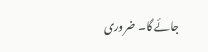جائے گا۔ ضروری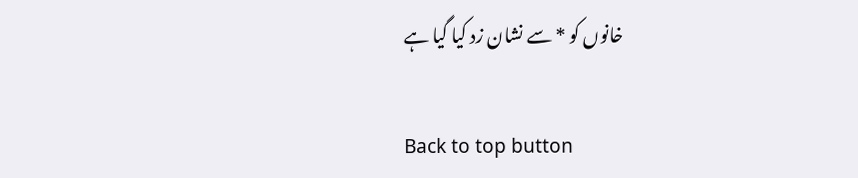خانوں کو * سے نشان زد کیا گیا ہے

Back to top button